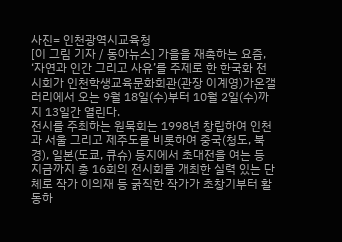사진= 인천광역시교육청
[이 그림 기자 / 동아뉴스] 가을을 재촉하는 요즘, ‘자연과 인간 그리고 사유’를 주제로 한 한국화 전시회가 인천학생교육문화회관(관장 이계영)가온갤러리에서 오는 9월 18일(수)부터 10월 2일(수)까지 13일간 열린다.
전시를 주최하는 원묵회는 1998년 창립하여 인천과 서울 그리고 제주도를 비롯하여 중국(청도, 북경), 일본(도쿄, 큐슈) 등지에서 초대전을 여는 등 지금까지 총 16회의 전시회를 개최한 실력 있는 단체로 작가 이의재 등 굵직한 작가가 초창기부터 활동하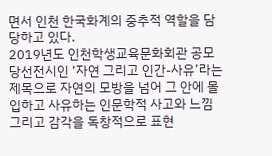면서 인천 한국화계의 중추적 역할을 담당하고 있다.
2019년도 인천학생교육문화회관 공모당선전시인 ‘자연 그리고 인간-사유’라는 제목으로 자연의 모방을 넘어 그 안에 몰입하고 사유하는 인문학적 사고와 느낌 그리고 감각을 독창적으로 표현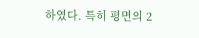하였다. 특히 평면의 2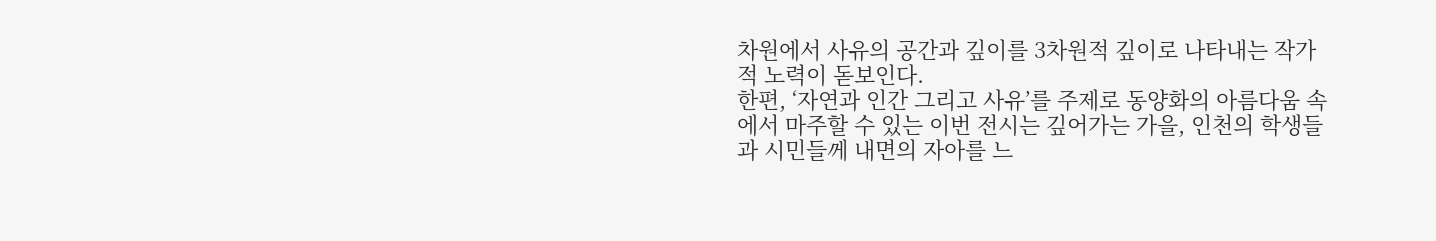차원에서 사유의 공간과 깊이를 3차원적 깊이로 나타내는 작가적 노력이 돋보인다.
한편, ‘자연과 인간 그리고 사유’를 주제로 동양화의 아름다움 속에서 마주할 수 있는 이번 전시는 깊어가는 가을, 인천의 학생들과 시민들께 내면의 자아를 느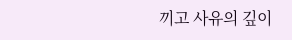끼고 사유의 깊이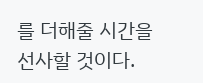를 더해줄 시간을 선사할 것이다.